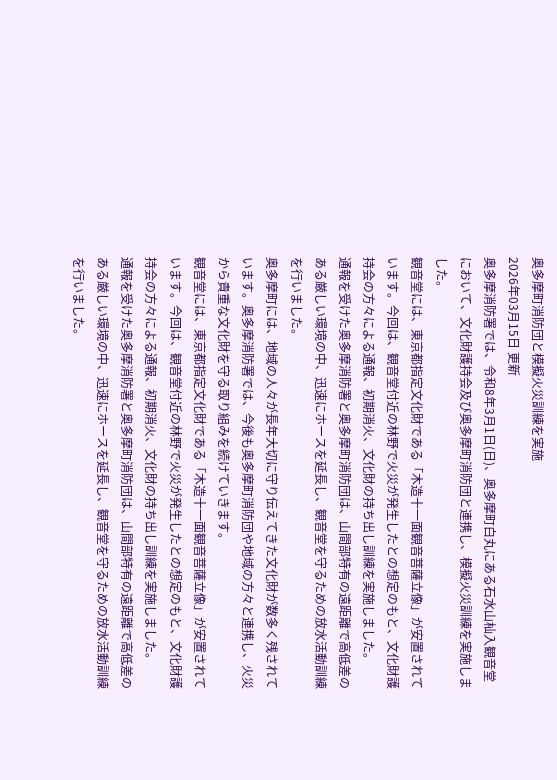奥多摩町消防団と模擬火災訓練を実施
2026年03月15日 更新
奥多摩消防署では、令和8年3月1日(日)、奥多摩町白丸にある石水山杣入観音堂において、文化財護持会及び奥多摩町消防団と連携し、模擬火災訓練を実施しました。
観音堂には、東京都指定文化財である「木造十一面観音菩薩立像」が安置されています。今回は、観音堂付近の林野で火災が発生したとの想定のもと、文化財護持会の方々による通報、初期消火、文化財の持ち出し訓練を実施しました。
通報を受けた奥多摩消防署と奥多摩町消防団は、山間部特有の遠距離で高低差のある厳しい環境の中、迅速にホースを延長し、観音堂を守るための放水活動訓練を行いました。
奥多摩町には、地域の人々が長年大切に守り伝えてきた文化財が数多く残されています。奥多摩消防署では、今後も奥多摩町消防団や地域の方々と連携し、火災から貴重な文化財を守る取り組みを続けていきます。
観音堂には、東京都指定文化財である「木造十一面観音菩薩立像」が安置されています。今回は、観音堂付近の林野で火災が発生したとの想定のもと、文化財護持会の方々による通報、初期消火、文化財の持ち出し訓練を実施しました。
通報を受けた奥多摩消防署と奥多摩町消防団は、山間部特有の遠距離で高低差のある厳しい環境の中、迅速にホースを延長し、観音堂を守るための放水活動訓練を行いました。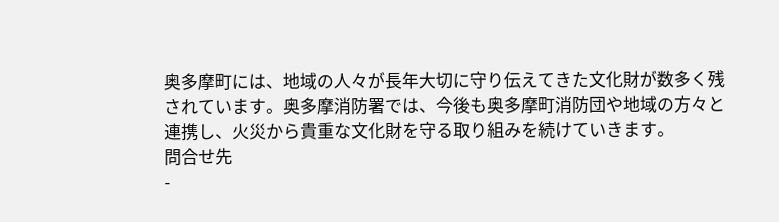奥多摩町には、地域の人々が長年大切に守り伝えてきた文化財が数多く残されています。奥多摩消防署では、今後も奥多摩町消防団や地域の方々と連携し、火災から貴重な文化財を守る取り組みを続けていきます。
問合せ先
-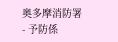奥多摩消防署
- 予防係